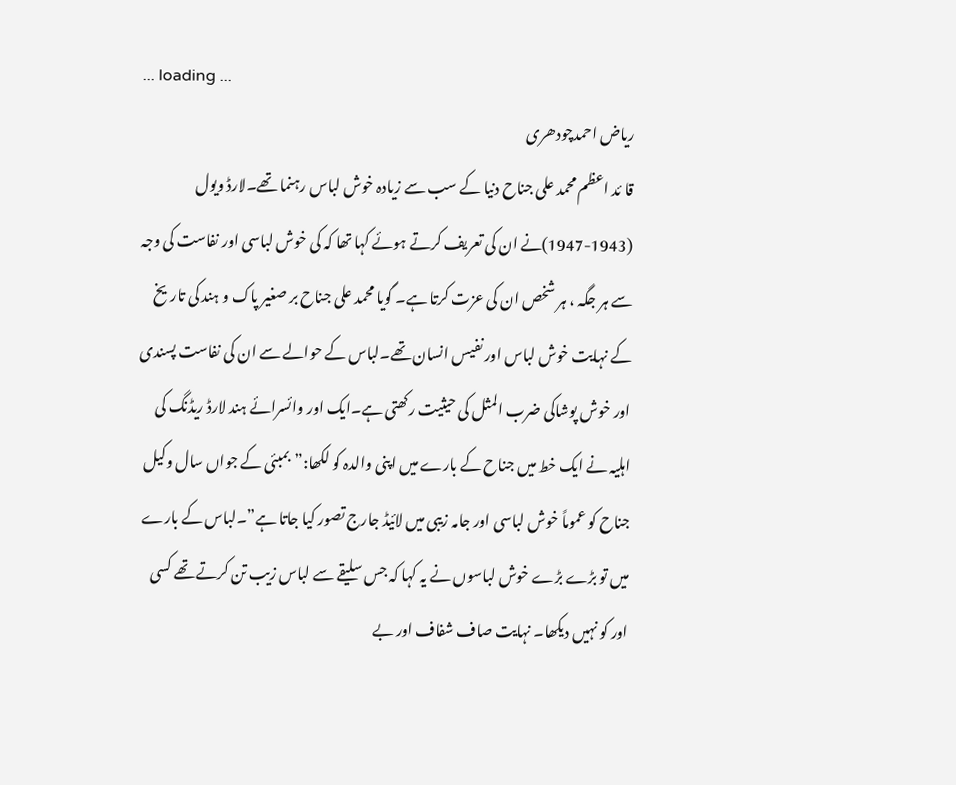... loading ...
ریاض احمدچودھری
قا ئد اعظم محمد علی جناح دنیا کے سب سے زیادہ خوش لباس رہنما تھے۔لارڈ ویول (1943-1947)نے ان کی تعریف کرتے ہوئے کہا تھا کہ کی خوش لباسی اور نفاست کی وجہ سے ہر جگہ ، ہر شخص ان کی عزت کرتا ہے۔ گویا محمد علی جناح بر صغیر پاک و ہند کی تاریخ کے نہایت خوش لباس اور نفیس انسان تھے۔لباس کے حوالے سے ان کی نفاست پسندی اور خوش پوشاکی ضرب المثل کی حیثیت رکھتی ہے۔ایک اور وائسرائے ہند لارڈ ریڈنگ کی اہلیہ نے ایک خط میں جناح کے بارے میں اپنی والدہ کو لکھا:”بمبئی کے جواں سال وکیل جناح کو عموماً خوش لباسی اور جامہ زیبی میں لائیڈ جارج تصور کیا جاتا ہے”۔لباس کے بارے میں تو بڑے بڑے خوش لباسوں نے یہ کہا کہ جس سلیقے سے لباس زیب تن کرتے تھے کسی اور کو نہیں دیکھا۔ نہایت صاف شفاف اور بے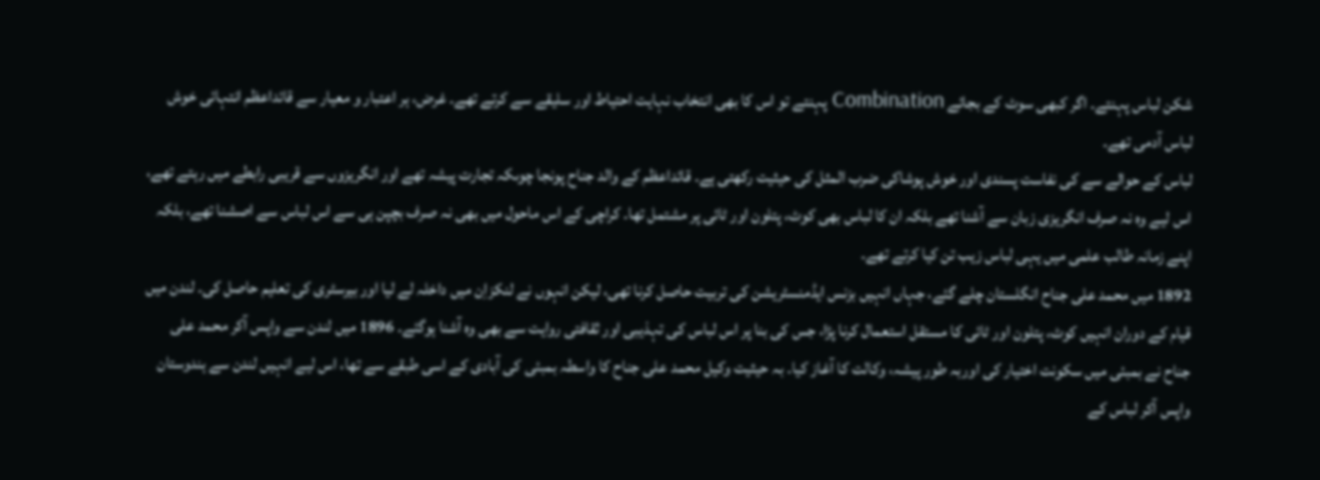شکن لباس پہنتے۔ اگر کبھی سوٹ کے بجائے Combination پہنتے تو اس کا بھی انتخاب نہایت احتیاط اور سلیقے سے کرتے تھے۔ غرض، ہر اعتبار و معیار سے قائداعظم انتہائی خوش لباس آدمی تھے۔
لباس کے حوالے سے کی نفاست پسندی اور خوش پوشاکی ضرب المثل کی حیثیت رکھتی ہے۔ قائداعظم کے والد جناح پونجا چوںکہ تجارت پیشہ تھے اور انگریزوں سے قریبی رابطے میں رہتے تھے، اس لیے وہ نہ صرف انگریزی زبان سے آشنا تھے بلکہ ان کا لباس بھی کوٹ، پتلون اور ٹائی پر مشتمل تھا۔ کراچی کے اس ماحول میں بھی نہ صرف بچپن ہی سے اس لباس سے اصشنا تھے، بلکہ اپنے زمانہ طالب علمی میں یہی لباس زیب تن کیا کرتے تھے۔
1892 میں محمد علی جناح انگلستان چلے گئے، جہاں انہیں بزنس ایڈمنسٹریشن کی تربیت حاصل کرنا تھی، لیکن انہوں نے لنکزاِن میں داخلہ لے لیا اور بیرسٹری کی تعلیم حاصل کی۔ لندن میں قیام کے دوران انہیں کوٹ، پتلون اور ٹائی کا مستقل استعمال کرنا پڑا، جس کی بنا پر اس لباس کی تہذیبی اور ثقافتی روایت سے بھی وہ آشنا ہوگئے۔ 1896 میں لندن سے واپس آکر محمد علی جناح نے بمبئی میں سکونت اختیار کی اوربہ طور پیشہ، وکالت کا آغاز کیا۔ بہ حیثیت وکیل محمد علی جناح کا واسطہ بمبئی کی آبادی کے اسی طبقے سے تھا، اس لیے انہیں لندن سے ہندوستان واپس آکر لباس کے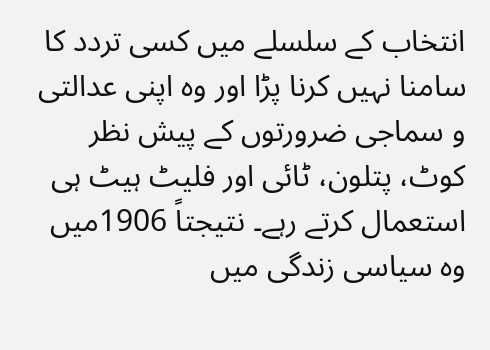انتخاب کے سلسلے میں کسی تردد کا سامنا نہیں کرنا پڑا اور وہ اپنی عدالتی و سماجی ضرورتوں کے پیش نظر کوٹ، پتلون، ٹائی اور فلیٹ ہیٹ ہی استعمال کرتے رہے۔ نتیجتاً 1906میں وہ سیاسی زندگی میں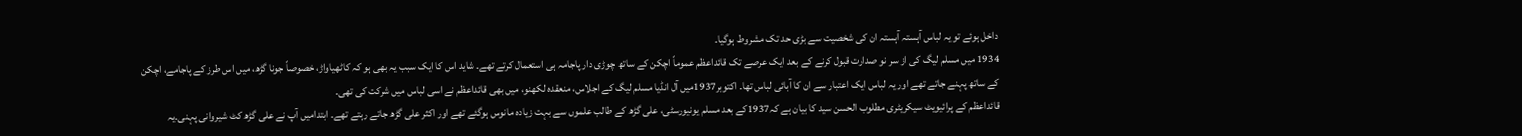داخل ہوئے تو یہ لباس آہستہ آہستہ ان کی شخصیت سے بڑی حد تک مشروط ہوگیا۔
1934 میں مسلم لیگ کی از سر نو صدارت قبول کرنے کے بعد ایک عرصے تک قائداعظم عموماً اچکن کے ساتھ چوڑی دار پاجامہ ہی استعمال کرتے تھے۔ شاید اس کا ایک سبب یہ بھی ہو کہ کاٹھیاواڑ، خصوصاً جونا گڑھ، میں اس طرز کے پاجامے، اچکن کے ساتھ پہنے جاتے تھے اور یہ لباس ایک اعتبار سے ان کا آبائی لباس تھا۔ اکتوبر1937میں آل انڈیا مسلم لیگ کے اجلاس، منعقدہ لکھنو، میں بھی قائداعظم نے اسی لباس میں شرکت کی تھی۔
قائداعظم کے پرائیویٹ سیکریٹری مطلوب الحسن سید کا بیان ہے کہ1937کے بعد مسلم یونیورسٹی، علی گڑھ کے طالب علموں سے بہت زیادہ مانوس ہوگئے تھے اور اکثر علی گڑھ جاتے رہتے تھے۔ ابتدامیں آپ نے علی گڑھ کٹ شیروانی پہنی۔یہ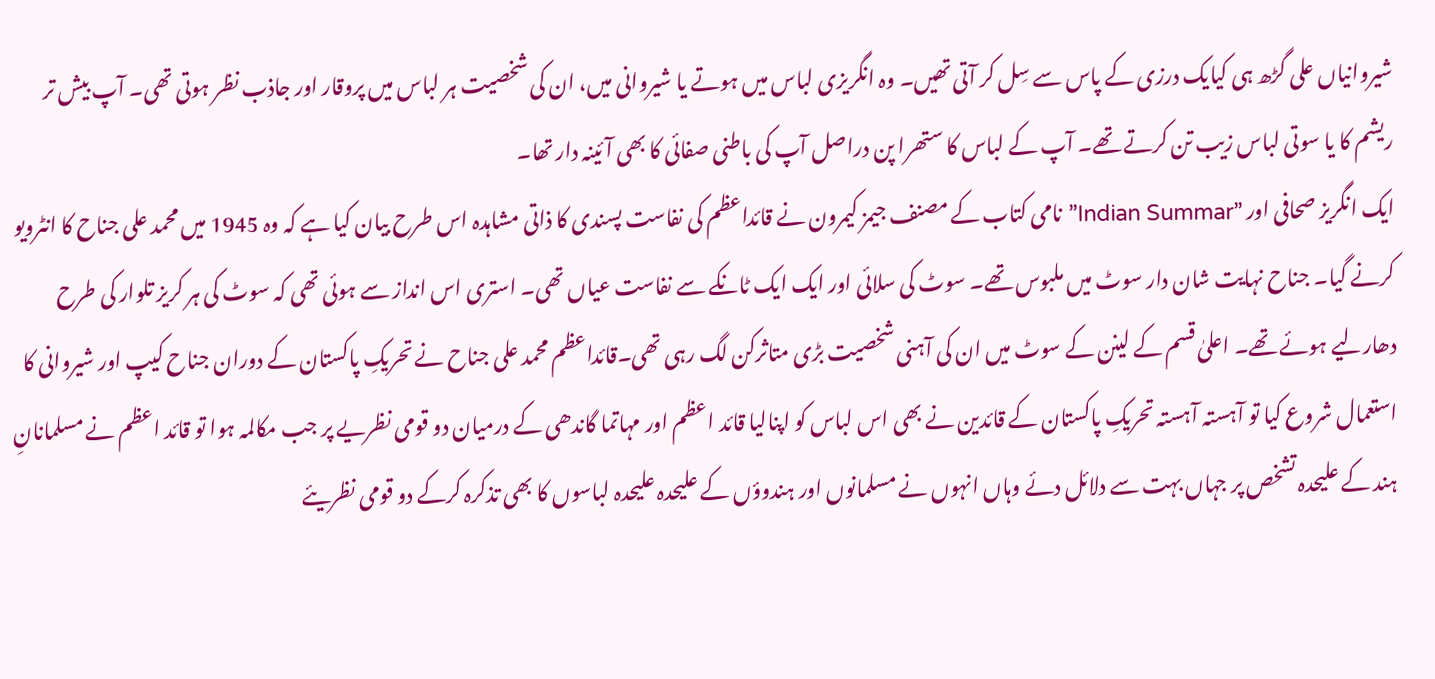شیروانیاں علی گڑھ ہی کیایک درزی کے پاس سے سِل کر آتی تھیں۔ وہ انگریزی لباس میں ہوتے یا شیروانی میں، ان کی شخصیت ہر لباس میں پروقار اور جاذب نظر ہوتی تھی۔ آپ بیش تر ریشم کا یا سوتی لباس زیب تن کرتے تھے۔ آپ کے لباس کا ستھرا پن دراصل آپ کی باطنی صفائی کا بھی آئینہ دار تھا۔
ایک انگریز صحافی اور ”Indian Summar” نامی کتاب کے مصنف جیمز کیمرون نے قائداعظم کی نفاست پسندی کا ذاتی مشاہدہ اس طرح بیان کیا ہے کہ وہ 1945 میں محمد علی جناح کا انٹرویو کرنے گیا۔ جناح نہایت شان دار سوٹ میں ملبوس تھے۔ سوٹ کی سلائی اور ایک ایک ٹانکے سے نفاست عیاں تھی۔ استری اس انداز سے ہوئی تھی کہ سوٹ کی ہر کریز تلوار کی طرح دھارلیے ہوئے تھے۔ اعلیٰ قسم کے لینن کے سوٹ میں ان کی آہنی شخصیت بڑی متاثرکن لگ رہی تھی۔قائداعظم محمد علی جناح نے تحریکِ پاکستان کے دوران جناح کیپ اور شیروانی کا استعمال شروع کیا تو آہستہ آہستہ تحریکِ پاکستان کے قائدین نے بھی اس لباس کو اپنالیا قائد اعظم اور مہاتما گاندھی کے درمیان دو قومی نظریے پر جب مکالمہ ہوا تو قائد اعظم نے مسلمانانِ ہند کے علیحدہ تشخص پر جہاں بہت سے دلائل دئے وہاں انہوں نے مسلمانوں اور ہندوؤں کے علیحدہ علیحدہ لباسوں کا بھی تذکرہ کرکے دو قومی نظریئے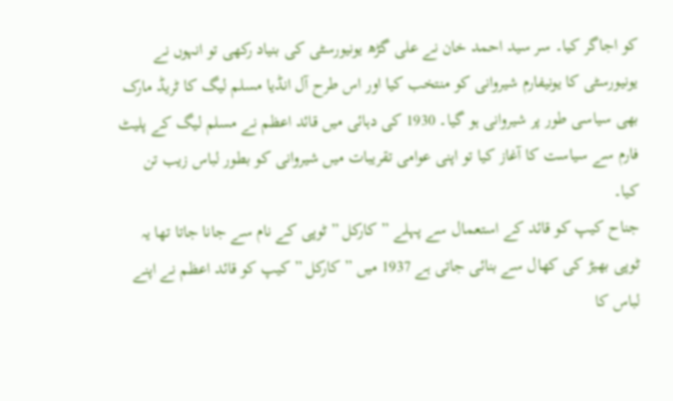کو اجاگر کیا۔ سر سید احمد خان نے علی گڑھ یونیورسٹی کی بنیاد رکھی تو انہوں نے یونیورسٹی کا یونیفارم شیروانی کو منتخب کیا اور اس طرح آل انڈیا مسلم لیگ کا ٹریڈ مارک بھی سیاسی طور پر شیروانی ہو گیا۔ 1930 کی دہائی میں قائد اعظم نے مسلم لیگ کے پلیٹ فارم سے سیاست کا آغاز کیا تو اپنی عوامی تقریبات میں شیروانی کو بطور لباس زیب تن کیا۔
جناح کیپ کو قائد کے استعمال سے پہلے ” کارکل ” ٹوپی کے نام سے جانا جاتا تھا یہ ٹوپی بھیڑ کی کھال سے بنائی جاتی ہے 1937 میں ” کارکل ” کیپ کو قائد اعظم نے اپنے لباس کا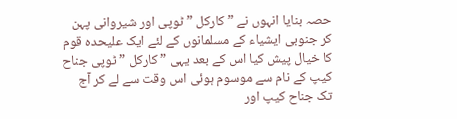حصہ بنایا انہوں نے ” کارکل ” ٹوپی اور شیروانی پہن کر جنوبی ایشیاء کے مسلمانوں کے لئے ایک علیحدہ قوم کا خیال پیش کیا اس کے بعد یہی ” کارکل ” ٹوپی جناح کیپ کے نام سے موسوم ہوئی اس وقت سے لے کر آج تک جناح کیپ اور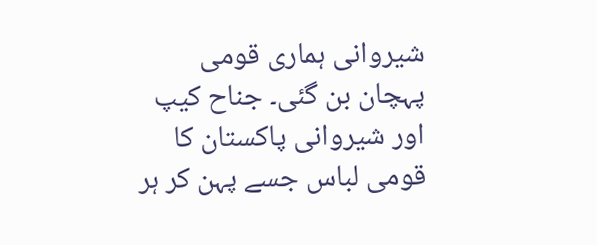شیروانی ہماری قومی پہچان بن گئی۔ جناح کیپ اور شیروانی پاکستان کا قومی لباس جسے پہن کر ہر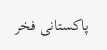پاکستانی فخر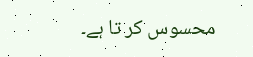محسوس کر تا ہے۔